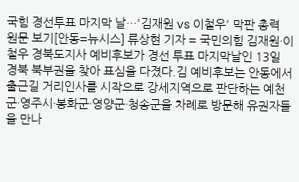국힘 경선투표 마지막 날…'김재원 vs 이철우' 막판 총력
원문 보기[안동=뉴시스] 류상현 기자 = 국민의힘 김재원·이철우 경북도지사 예비후보가 경선 투표 마지막날인 13일 경북 북부권을 찾아 표심을 다졌다.김 예비후보는 안동에서 출근길 거리인사를 시작으로 강세지역으로 판단하는 예천군·영주시·봉화군·영양군·청송군을 차례로 방문해 유권자들을 만나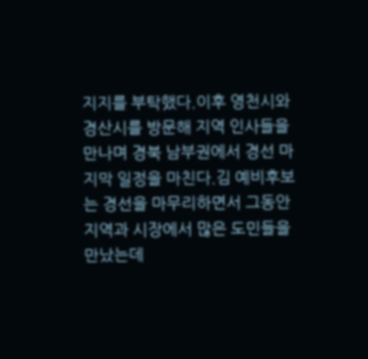지지를 부탁했다.이후 영천시와 경산시를 방문해 지역 인사들을 만나며 경북 남부권에서 경선 마지막 일정을 마친다.김 예비후보는 경선을 마무리하면서 그동안 지역과 시장에서 많은 도민들을 만났는데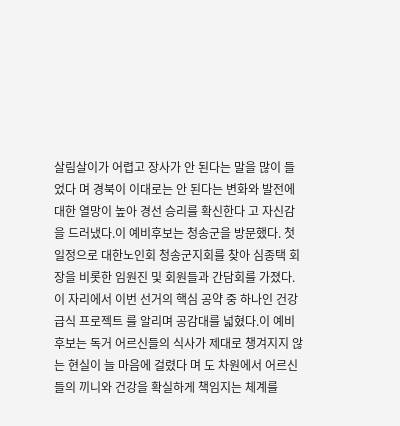살림살이가 어렵고 장사가 안 된다는 말을 많이 들었다 며 경북이 이대로는 안 된다는 변화와 발전에 대한 열망이 높아 경선 승리를 확신한다 고 자신감을 드러냈다.이 예비후보는 청송군을 방문했다. 첫 일정으로 대한노인회 청송군지회를 찾아 심종택 회장을 비롯한 임원진 및 회원들과 간담회를 가졌다. 이 자리에서 이번 선거의 핵심 공약 중 하나인 건강급식 프로젝트 를 알리며 공감대를 넓혔다.이 예비후보는 독거 어르신들의 식사가 제대로 챙겨지지 않는 현실이 늘 마음에 걸렸다 며 도 차원에서 어르신들의 끼니와 건강을 확실하게 책임지는 체계를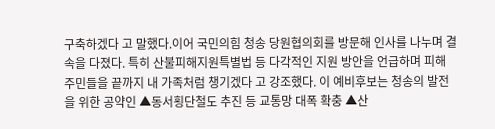구축하겠다 고 말했다.이어 국민의힘 청송 당원협의회를 방문해 인사를 나누며 결속을 다졌다. 특히 산불피해지원특별법 등 다각적인 지원 방안을 언급하며 피해 주민들을 끝까지 내 가족처럼 챙기겠다 고 강조했다. 이 예비후보는 청송의 발전을 위한 공약인 ▲동서횡단철도 추진 등 교통망 대폭 확충 ▲산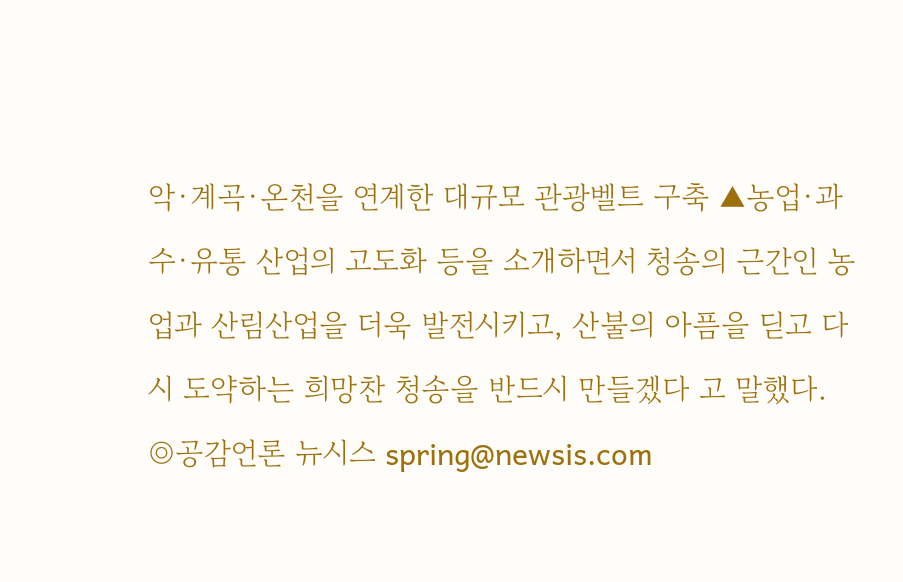악·계곡·온천을 연계한 대규모 관광벨트 구축 ▲농업·과수·유통 산업의 고도화 등을 소개하면서 청송의 근간인 농업과 산림산업을 더욱 발전시키고, 산불의 아픔을 딛고 다시 도약하는 희망찬 청송을 반드시 만들겠다 고 말했다. ◎공감언론 뉴시스 spring@newsis.com